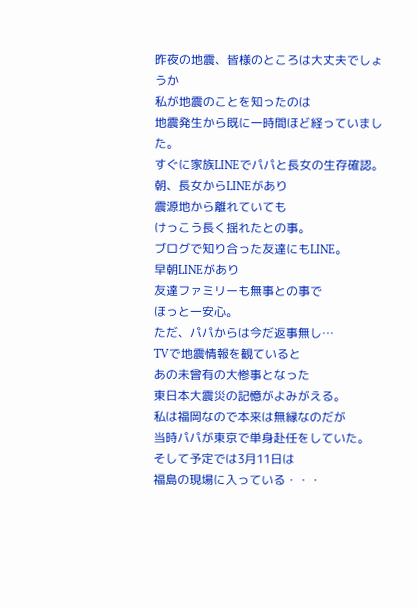昨夜の地震、皆様のところは大丈夫でしょうか
私が地震のことを知ったのは
地震発生から既に一時間ほど経っていました。
すぐに家族LINEでパパと長女の生存確認。
朝、長女からLINEがあり
震源地から離れていても
けっこう長く揺れたとの事。
ブログで知り合った友達にもLINE。
早朝LINEがあり
友達ファミリーも無事との事で
ほっと一安心。
ただ、パパからは今だ返事無し…
TVで地震情報を観ていると
あの未曾有の大惨事となった
東日本大震災の記憶がよみがえる。
私は福岡なので本来は無縁なのだが
当時パパが東京で単身赴任をしていた。
そして予定では3月11日は
福島の現場に入っている・・・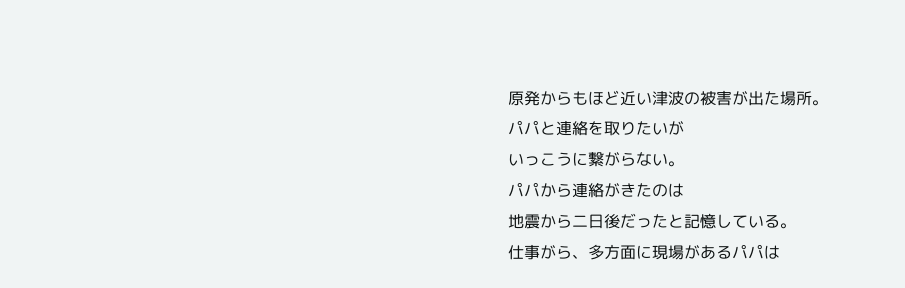原発からもほど近い津波の被害が出た場所。
パパと連絡を取りたいが
いっこうに繋がらない。
パパから連絡がきたのは
地震から二日後だったと記憶している。
仕事がら、多方面に現場があるパパは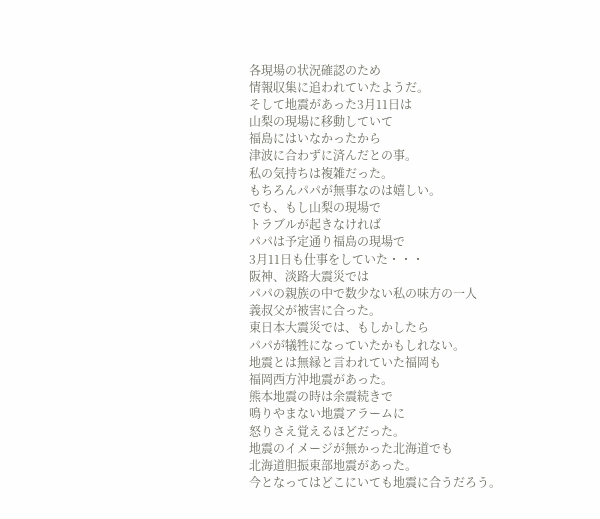各現場の状況確認のため
情報収集に追われていたようだ。
そして地震があった3月11日は
山梨の現場に移動していて
福島にはいなかったから
津波に合わずに済んだとの事。
私の気持ちは複雑だった。
もちろんパパが無事なのは嬉しい。
でも、もし山梨の現場で
トラブルが起きなければ
パパは予定通り福島の現場で
3月11日も仕事をしていた・・・
阪神、淡路大震災では
パパの親族の中で数少ない私の味方の一人
義叔父が被害に合った。
東日本大震災では、もしかしたら
パパが犠牲になっていたかもしれない。
地震とは無縁と言われていた福岡も
福岡西方沖地震があった。
熊本地震の時は余震続きで
鳴りやまない地震アラームに
怒りさえ覚えるほどだった。
地震のイメージが無かった北海道でも
北海道胆振東部地震があった。
今となってはどこにいても地震に合うだろう。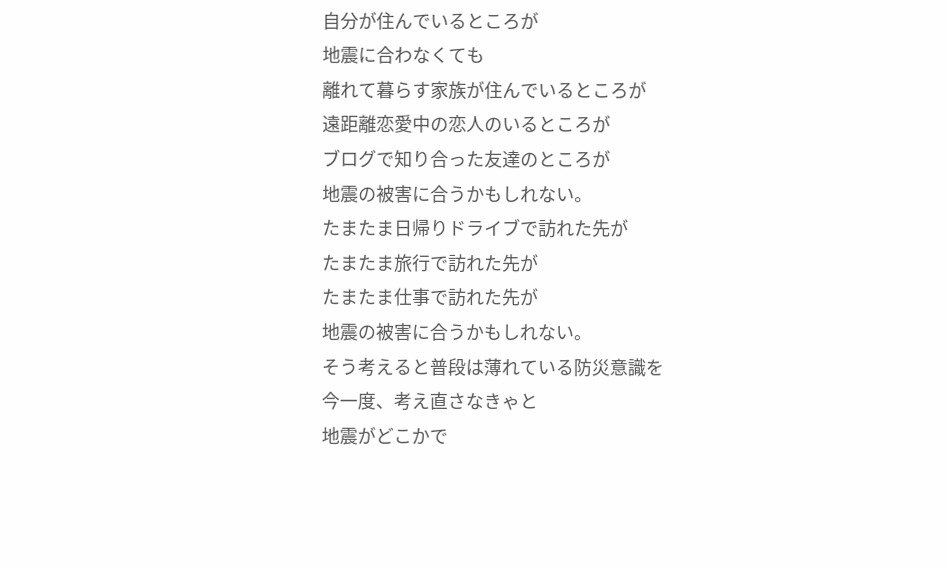自分が住んでいるところが
地震に合わなくても
離れて暮らす家族が住んでいるところが
遠距離恋愛中の恋人のいるところが
ブログで知り合った友達のところが
地震の被害に合うかもしれない。
たまたま日帰りドライブで訪れた先が
たまたま旅行で訪れた先が
たまたま仕事で訪れた先が
地震の被害に合うかもしれない。
そう考えると普段は薄れている防災意識を
今一度、考え直さなきゃと
地震がどこかで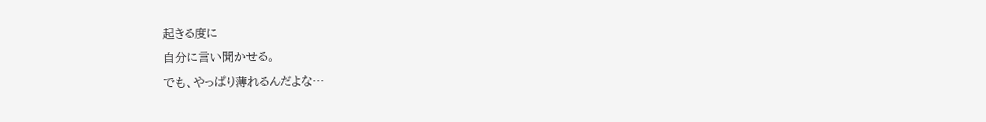起きる度に
自分に言い聞かせる。
でも、やっぱり薄れるんだよな…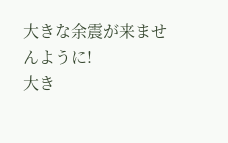大きな余震が来ませんように!
大き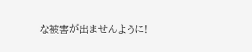な被害が出ませんように!